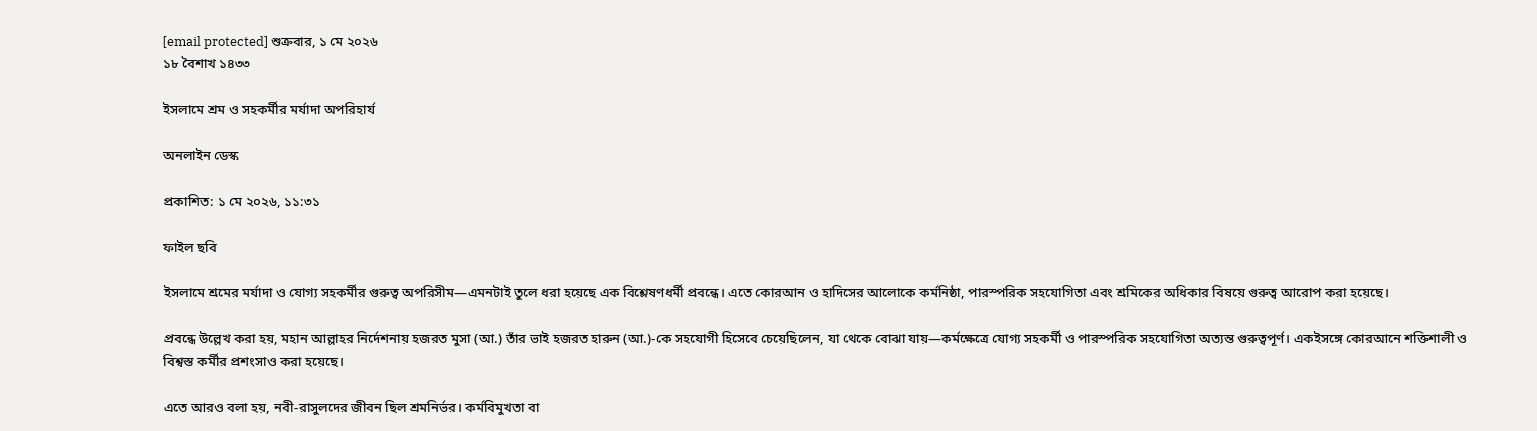[email protected] শুক্রবার, ১ মে ২০২৬
১৮ বৈশাখ ১৪৩৩

ইসলামে শ্রম ও সহকর্মীর মর্যাদা অপরিহার্য

অনলাইন ডেস্ক

প্রকাশিত: ১ মে ২০২৬, ১১:৩১

ফাইল ছবি

ইসলামে শ্রমের মর্যাদা ও যোগ্য সহকর্মীর গুরুত্ব অপরিসীম—এমনটাই তুলে ধরা হয়েছে এক বিশ্লেষণধর্মী প্রবন্ধে। এতে কোরআন ও হাদিসের আলোকে কর্মনিষ্ঠা, পারস্পরিক সহযোগিতা এবং শ্রমিকের অধিকার বিষয়ে গুরুত্ব আরোপ করা হয়েছে।

প্রবন্ধে উল্লেখ করা হয়, মহান আল্লাহর নির্দেশনায় হজরত মুসা (আ.) তাঁর ভাই হজরত হারুন (আ.)-কে সহযোগী হিসেবে চেয়েছিলেন, যা থেকে বোঝা যায়—কর্মক্ষেত্রে যোগ্য সহকর্মী ও পারস্পরিক সহযোগিতা অত্যন্ত গুরুত্বপূর্ণ। একইসঙ্গে কোরআনে শক্তিশালী ও বিশ্বস্ত কর্মীর প্রশংসাও করা হয়েছে।

এতে আরও বলা হয়, নবী-রাসুলদের জীবন ছিল শ্রমনির্ভর। কর্মবিমুখতা বা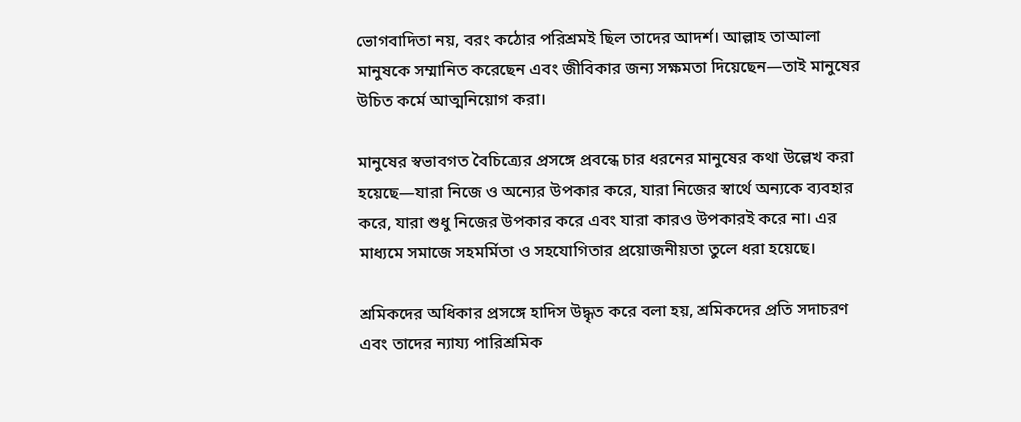ভোগবাদিতা নয়, বরং কঠোর পরিশ্রমই ছিল তাদের আদর্শ। আল্লাহ তাআলা মানুষকে সম্মানিত করেছেন এবং জীবিকার জন্য সক্ষমতা দিয়েছেন—তাই মানুষের উচিত কর্মে আত্মনিয়োগ করা।

মানুষের স্বভাবগত বৈচিত্র্যের প্রসঙ্গে প্রবন্ধে চার ধরনের মানুষের কথা উল্লেখ করা হয়েছে—যারা নিজে ও অন্যের উপকার করে, যারা নিজের স্বার্থে অন্যকে ব্যবহার করে, যারা শুধু নিজের উপকার করে এবং যারা কারও উপকারই করে না। এর মাধ্যমে সমাজে সহমর্মিতা ও সহযোগিতার প্রয়োজনীয়তা তুলে ধরা হয়েছে।

শ্রমিকদের অধিকার প্রসঙ্গে হাদিস উদ্ধৃত করে বলা হয়, শ্রমিকদের প্রতি সদাচরণ এবং তাদের ন্যায্য পারিশ্রমিক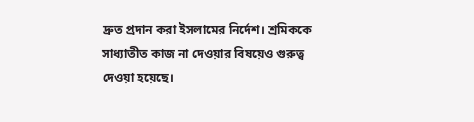দ্রুত প্রদান করা ইসলামের নির্দেশ। শ্রমিককে সাধ্যাতীত কাজ না দেওয়ার বিষয়েও গুরুত্ব দেওয়া হয়েছে।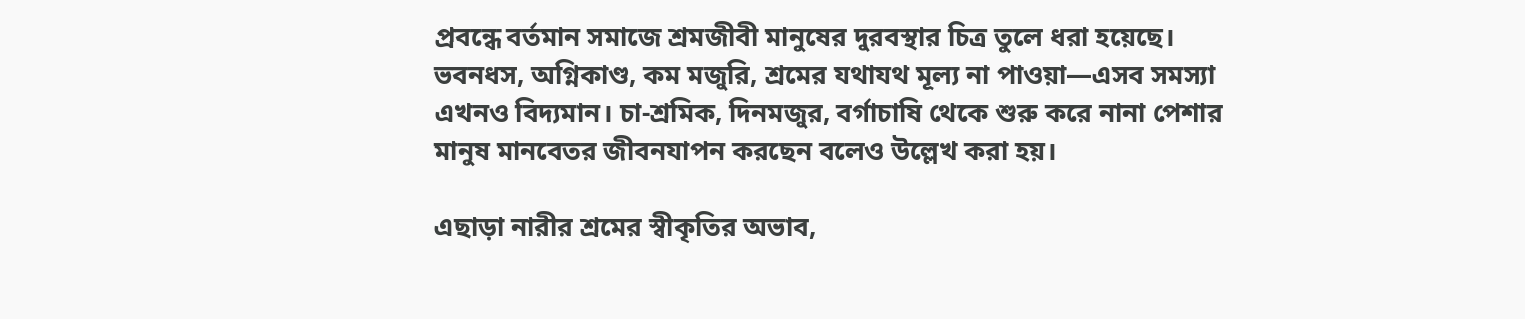প্রবন্ধে বর্তমান সমাজে শ্রমজীবী মানুষের দুরবস্থার চিত্র তুলে ধরা হয়েছে। ভবনধস, অগ্নিকাণ্ড, কম মজুরি, শ্রমের যথাযথ মূল্য না পাওয়া—এসব সমস্যা এখনও বিদ্যমান। চা-শ্রমিক, দিনমজুর, বর্গাচাষি থেকে শুরু করে নানা পেশার মানুষ মানবেতর জীবনযাপন করছেন বলেও উল্লেখ করা হয়।

এছাড়া নারীর শ্রমের স্বীকৃতির অভাব,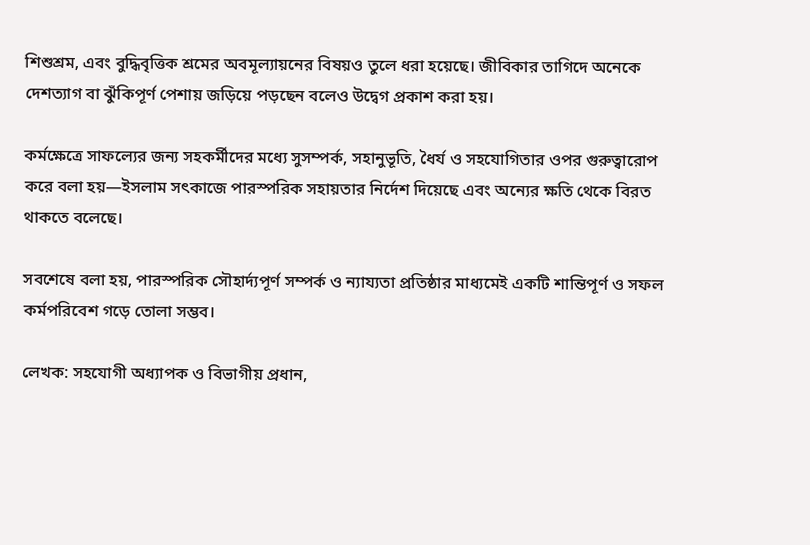শিশুশ্রম, এবং বুদ্ধিবৃত্তিক শ্রমের অবমূল্যায়নের বিষয়ও তুলে ধরা হয়েছে। জীবিকার তাগিদে অনেকে দেশত্যাগ বা ঝুঁকিপূর্ণ পেশায় জড়িয়ে পড়ছেন বলেও উদ্বেগ প্রকাশ করা হয়।

কর্মক্ষেত্রে সাফল্যের জন্য সহকর্মীদের মধ্যে সুসম্পর্ক, সহানুভূতি, ধৈর্য ও সহযোগিতার ওপর গুরুত্বারোপ করে বলা হয়—ইসলাম সৎকাজে পারস্পরিক সহায়তার নির্দেশ দিয়েছে এবং অন্যের ক্ষতি থেকে বিরত থাকতে বলেছে।

সবশেষে বলা হয়, পারস্পরিক সৌহার্দ্যপূর্ণ সম্পর্ক ও ন্যায্যতা প্রতিষ্ঠার মাধ্যমেই একটি শান্তিপূর্ণ ও সফল কর্মপরিবেশ গড়ে তোলা সম্ভব।

লেখক: সহযোগী অধ্যাপক ও বিভাগীয় প্রধান,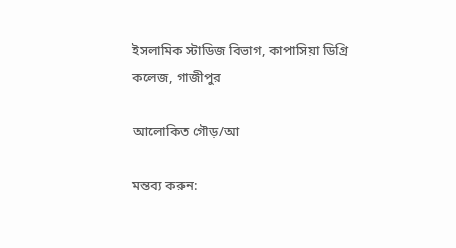ইসলামিক স্টাডিজ বিভাগ, কাপাসিয়া ডিগ্রি কলেজ, গাজীপুর

আলোকিত গৌড়/আ

মন্তব্য করুন: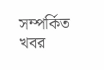সম্পর্কিত খবর